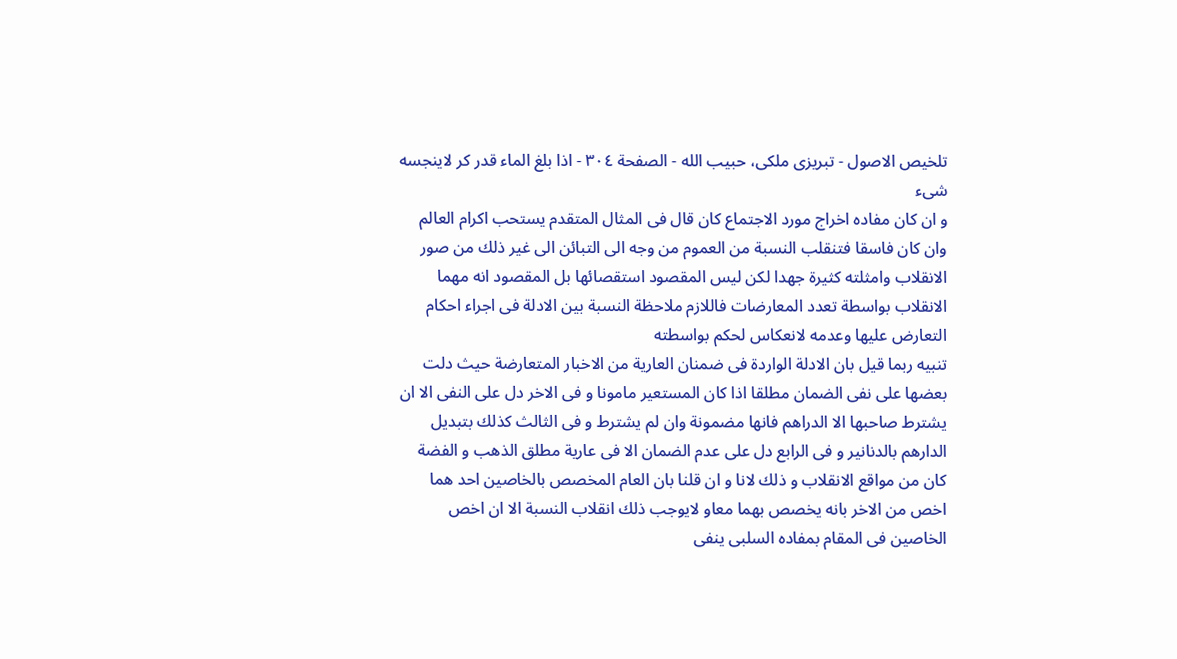تلخيص الاصول - تبریزی ملکی، حبیب الله - الصفحة ٣٠٤ - اذا بلغ الماء قدر كر لاينجسه شىء
و ان كان مفاده اخراج مورد الاجتماع كان قال فى المثال المتقدم يستحب اكرام العالم وان كان فاسقا فتنقلب النسبة من العموم من وجه الى التبائن الى غير ذلك من صور الانقلاب وامثلته كثيرة جهدا لكن ليس المقصود استقصائها بل المقصود انه مهما الانقلاب بواسطة تعدد المعارضات فاللازم ملاحظة النسبة بين الادلة فى اجراء احكام التعارض عليها وعدمه لانعكاس لحكم بواسطته
تنبيه ربما قيل بان الادلة الواردة فى ضمنان العارية من الاخبار المتعارضة حيث دلت بعضها على نفى الضمان مطلقا اذا كان المستعير مامونا و فى الاخر دل على النفى الا ان يشترط صاحبها الا الدراهم فانها مضمونة وان لم يشترط و فى الثالث كذلك بتبديل الدارهم بالدنانير و فى الرابع دل على عدم الضمان الا فى عارية مطلق الذهب و الفضة كان من مواقع الانقلاب و ذلك لانا و ان قلنا بان العام المخصص بالخاصين احد هما اخص من الاخر بانه يخصص بهما معاو لايوجب ذلك انقلاب النسبة الا ان اخص الخاصين فى المقام بمفاده السلبى ينفى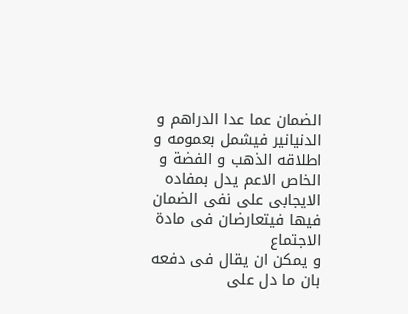الضمان عما عدا الدراهم و الدنيانير فيشمل بعمومه و اطلاقه الذهب و الفضة و الخاص الاعم يدل بمفاده الايجابى على نفى الضمان فيها فيتعارضان فى مادة الاجتماع
و يمكن ان يقال فى دفعه بان ما دل على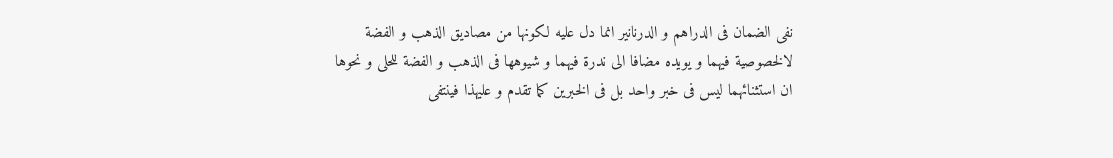نفى الضمان فى الدراهم و الدرنانير انما دل عليه لكونها من مصاديق الذهب و الفضة لالخصوصية فيهما و يويده مضافا الى ندرة فيهما و شيوهها فى الذهب و الفضة للحلى و نحوها ان استثنائهما ليس فى خبر واحد بل فى الخبرين كما تقدم و عليهذا فينتفى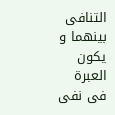التنافى بينهما و يكون العبرة فى نفى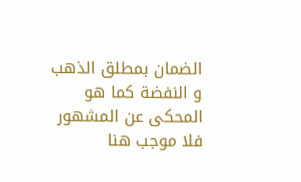الضمان بمطلق الذهب و النفضة كما هو المحكى عن المشهور فلا موجب هنا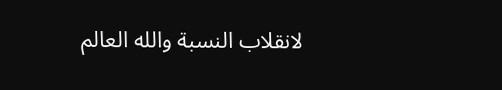لانقلاب النسبة والله العالم